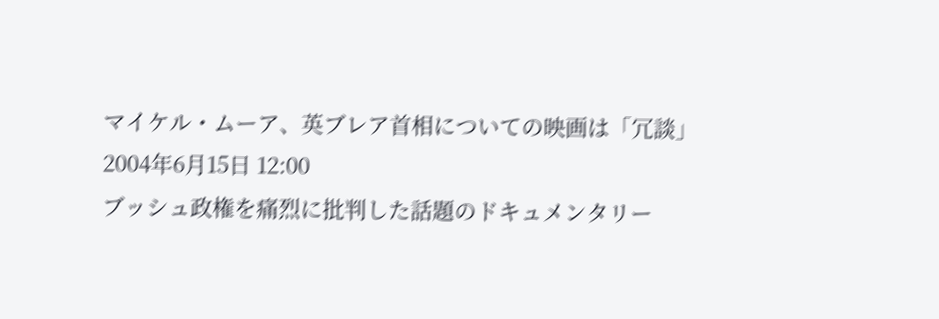マイケル・ムーア、英ブレア首相についての映画は「冗談」
2004年6月15日 12:00
ブッシュ政権を痛烈に批判した話題のドキュメンタリー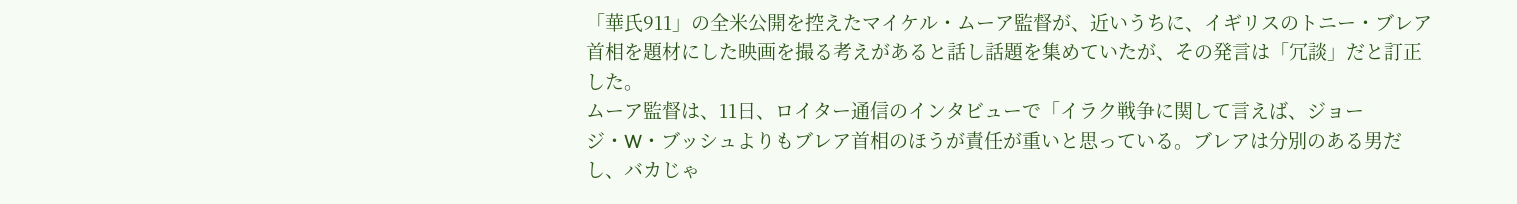「華氏911」の全米公開を控えたマイケル・ムーア監督が、近いうちに、イギリスのトニー・ブレア首相を題材にした映画を撮る考えがあると話し話題を集めていたが、その発言は「冗談」だと訂正した。
ムーア監督は、11日、ロイター通信のインタビューで「イラク戦争に関して言えば、ジョージ・W・ブッシュよりもブレア首相のほうが責任が重いと思っている。ブレアは分別のある男だし、バカじゃ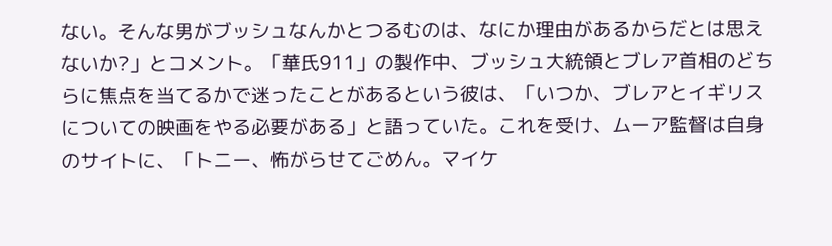ない。そんな男がブッシュなんかとつるむのは、なにか理由があるからだとは思えないか?」とコメント。「華氏911」の製作中、ブッシュ大統領とブレア首相のどちらに焦点を当てるかで迷ったことがあるという彼は、「いつか、ブレアとイギリスについての映画をやる必要がある」と語っていた。これを受け、ムーア監督は自身のサイトに、「トニー、怖がらせてごめん。マイケ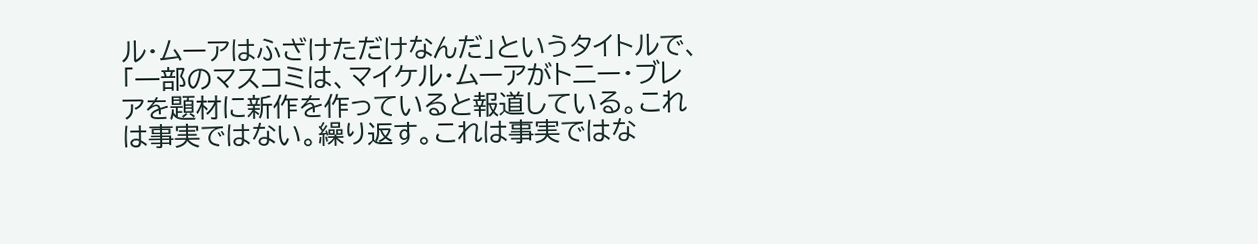ル・ムーアはふざけただけなんだ」というタイトルで、「一部のマスコミは、マイケル・ムーアがトニー・ブレアを題材に新作を作っていると報道している。これは事実ではない。繰り返す。これは事実ではな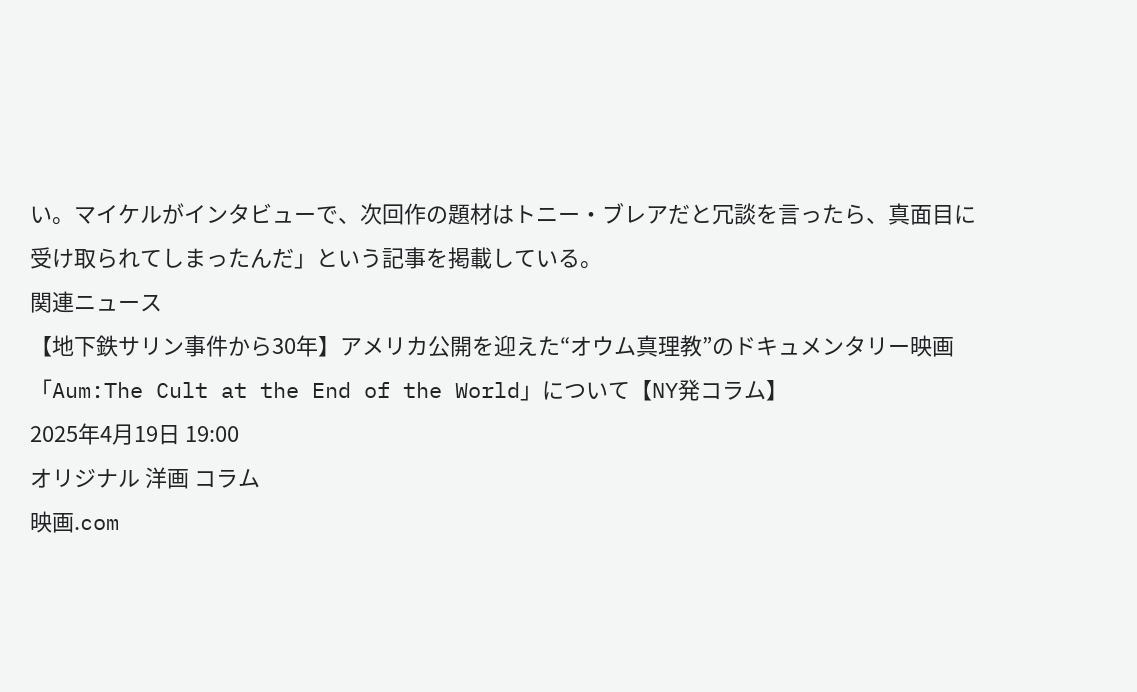い。マイケルがインタビューで、次回作の題材はトニー・ブレアだと冗談を言ったら、真面目に受け取られてしまったんだ」という記事を掲載している。
関連ニュース
【地下鉄サリン事件から30年】アメリカ公開を迎えた“オウム真理教”のドキュメンタリー映画「Aum:The Cult at the End of the World」について【NY発コラム】
2025年4月19日 19:00
オリジナル 洋画 コラム
映画.com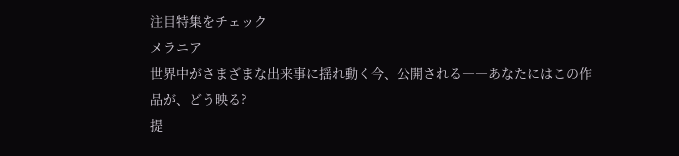注目特集をチェック
メラニア
世界中がさまざまな出来事に揺れ動く今、公開される――あなたにはこの作品が、どう映る?
提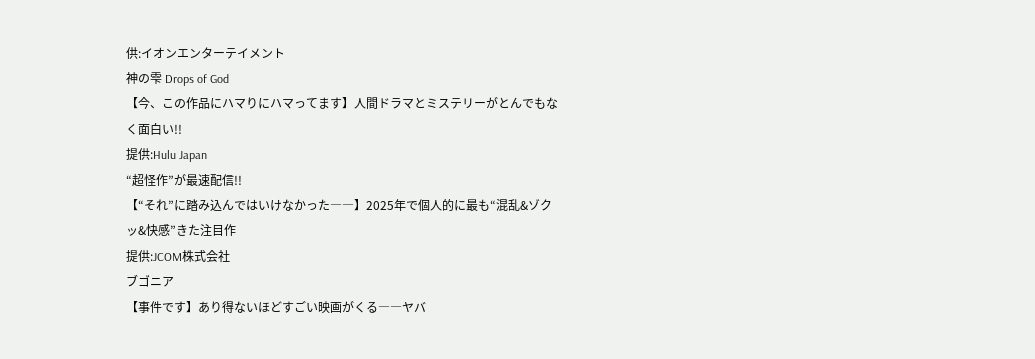供:イオンエンターテイメント
神の雫 Drops of God
【今、この作品にハマりにハマってます】人間ドラマとミステリーがとんでもなく面白い!!
提供:Hulu Japan
“超怪作”が最速配信!!
【“それ”に踏み込んではいけなかった――】2025年で個人的に最も“混乱&ゾクッ&快感”きた注目作
提供:JCOM株式会社
ブゴニア
【事件です】あり得ないほどすごい映画がくる――ヤバ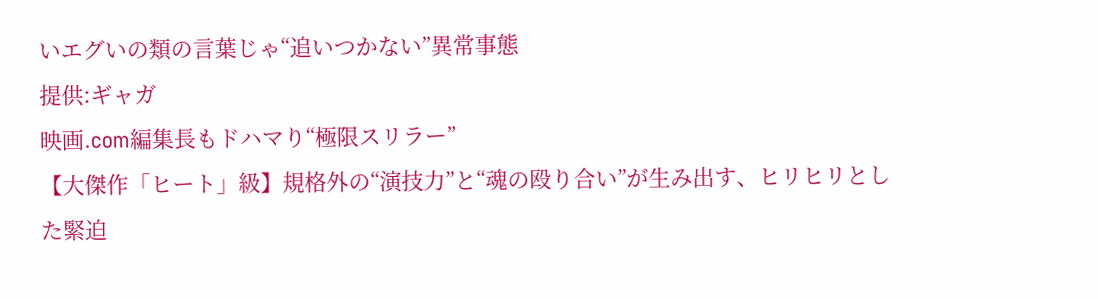いエグいの類の言葉じゃ“追いつかない”異常事態
提供:ギャガ
映画.com編集長もドハマり“極限スリラー”
【大傑作「ヒート」級】規格外の“演技力”と“魂の殴り合い”が生み出す、ヒリヒリとした緊迫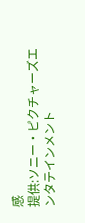感
提供:ソニー・ピクチャーズエンタテインメント